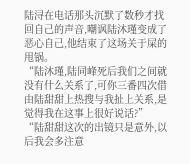陆浔在电话那头沉默了数秒才找回自己的声音,嘲讽陆沐瑾变成了恶心自己,他结束了这场关于屎的甩锅。
“陆沐瑾,陆同峰死后我们之间就没有什么关系了,可你三番四次借由陆甜甜上热搜与我扯上关系,是觉得我在这事上很好说话?”
“陆甜甜这次的出镜只是意外,以后我会多注意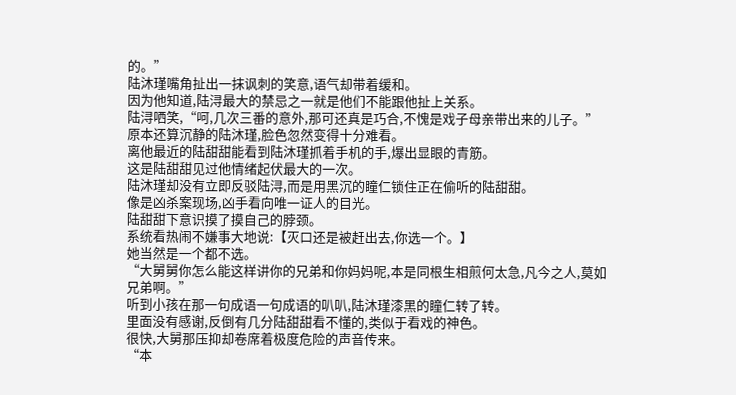的。”
陆沐瑾嘴角扯出一抹讽刺的笑意,语气却带着缓和。
因为他知道,陆浔最大的禁忌之一就是他们不能跟他扯上关系。
陆浔哂笑,“呵,几次三番的意外,那可还真是巧合,不愧是戏子母亲带出来的儿子。”
原本还算沉静的陆沐瑾,脸色忽然变得十分难看。
离他最近的陆甜甜能看到陆沐瑾抓着手机的手,爆出显眼的青筋。
这是陆甜甜见过他情绪起伏最大的一次。
陆沐瑾却没有立即反驳陆浔,而是用黑沉的瞳仁锁住正在偷听的陆甜甜。
像是凶杀案现场,凶手看向唯一证人的目光。
陆甜甜下意识摸了摸自己的脖颈。
系统看热闹不嫌事大地说:【灭口还是被赶出去,你选一个。】
她当然是一个都不选。
“大舅舅你怎么能这样讲你的兄弟和你妈妈呢,本是同根生相煎何太急,凡今之人,莫如兄弟啊。”
听到小孩在那一句成语一句成语的叭叭,陆沐瑾漆黑的瞳仁转了转。
里面没有感谢,反倒有几分陆甜甜看不懂的,类似于看戏的神色。
很快,大舅那压抑却卷席着极度危险的声音传来。
“本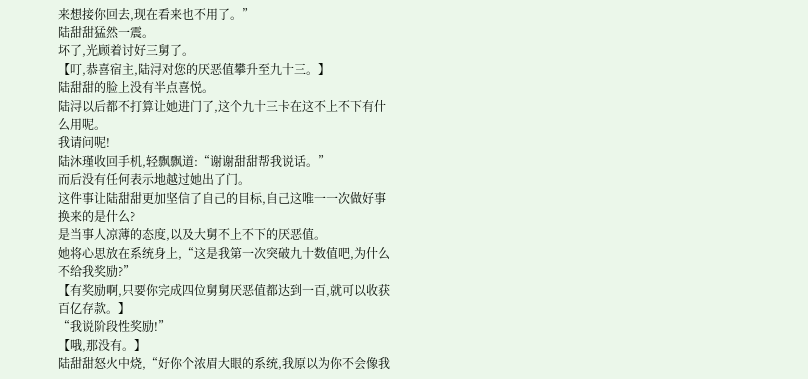来想接你回去,现在看来也不用了。”
陆甜甜猛然一震。
坏了,光顾着讨好三舅了。
【叮,恭喜宿主,陆浔对您的厌恶值攀升至九十三。】
陆甜甜的脸上没有半点喜悦。
陆浔以后都不打算让她进门了,这个九十三卡在这不上不下有什么用呢。
我请问呢!
陆沐瑾收回手机,轻飘飘道:“谢谢甜甜帮我说话。”
而后没有任何表示地越过她出了门。
这件事让陆甜甜更加坚信了自己的目标,自己这唯一一次做好事换来的是什么?
是当事人凉薄的态度,以及大舅不上不下的厌恶值。
她将心思放在系统身上,“这是我第一次突破九十数值吧,为什么不给我奖励?”
【有奖励啊,只要你完成四位舅舅厌恶值都达到一百,就可以收获百亿存款。】
“我说阶段性奖励!”
【哦,那没有。】
陆甜甜怒火中烧,“好你个浓眉大眼的系统,我原以为你不会像我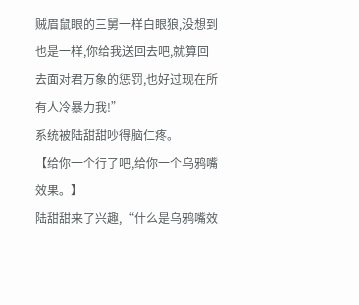贼眉鼠眼的三舅一样白眼狼,没想到也是一样,你给我送回去吧,就算回去面对君万象的惩罚,也好过现在所有人冷暴力我!”
系统被陆甜甜吵得脑仁疼。
【给你一个行了吧,给你一个乌鸦嘴效果。】
陆甜甜来了兴趣,“什么是乌鸦嘴效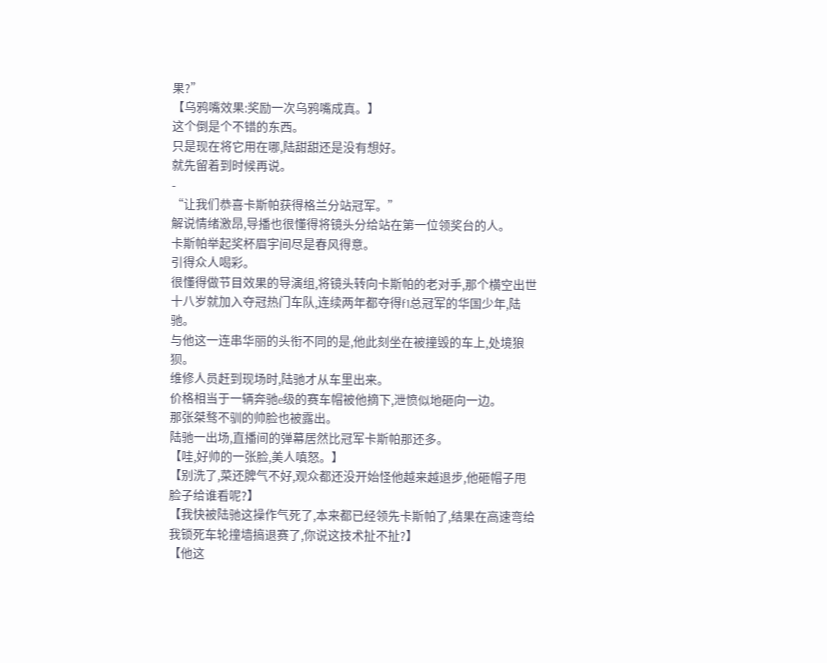果?”
【乌鸦嘴效果:奖励一次乌鸦嘴成真。】
这个倒是个不错的东西。
只是现在将它用在哪,陆甜甜还是没有想好。
就先留着到时候再说。
-
“让我们恭喜卡斯帕获得格兰分站冠军。”
解说情绪激昂,导播也很懂得将镜头分给站在第一位领奖台的人。
卡斯帕举起奖杯眉宇间尽是春风得意。
引得众人喝彩。
很懂得做节目效果的导演组,将镜头转向卡斯帕的老对手,那个横空出世十八岁就加入夺冠热门车队,连续两年都夺得f1总冠军的华国少年,陆驰。
与他这一连串华丽的头衔不同的是,他此刻坐在被撞毁的车上,处境狼狈。
维修人员赶到现场时,陆驰才从车里出来。
价格相当于一辆奔驰e级的赛车帽被他摘下,泄愤似地砸向一边。
那张桀骜不驯的帅脸也被露出。
陆驰一出场,直播间的弹幕居然比冠军卡斯帕那还多。
【哇,好帅的一张脸,美人嗔怒。】
【别洗了,菜还脾气不好,观众都还没开始怪他越来越退步,他砸帽子甩脸子给谁看呢?】
【我快被陆驰这操作气死了,本来都已经领先卡斯帕了,结果在高速弯给我锁死车轮撞墙搞退赛了,你说这技术扯不扯?】
【他这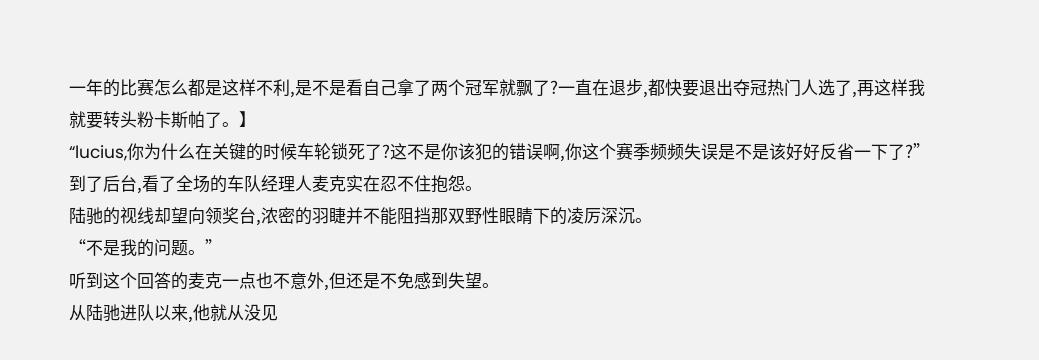一年的比赛怎么都是这样不利,是不是看自己拿了两个冠军就飘了?一直在退步,都快要退出夺冠热门人选了,再这样我就要转头粉卡斯帕了。】
“lucius,你为什么在关键的时候车轮锁死了?这不是你该犯的错误啊,你这个赛季频频失误是不是该好好反省一下了?”
到了后台,看了全场的车队经理人麦克实在忍不住抱怨。
陆驰的视线却望向领奖台,浓密的羽睫并不能阻挡那双野性眼睛下的凌厉深沉。
“不是我的问题。”
听到这个回答的麦克一点也不意外,但还是不免感到失望。
从陆驰进队以来,他就从没见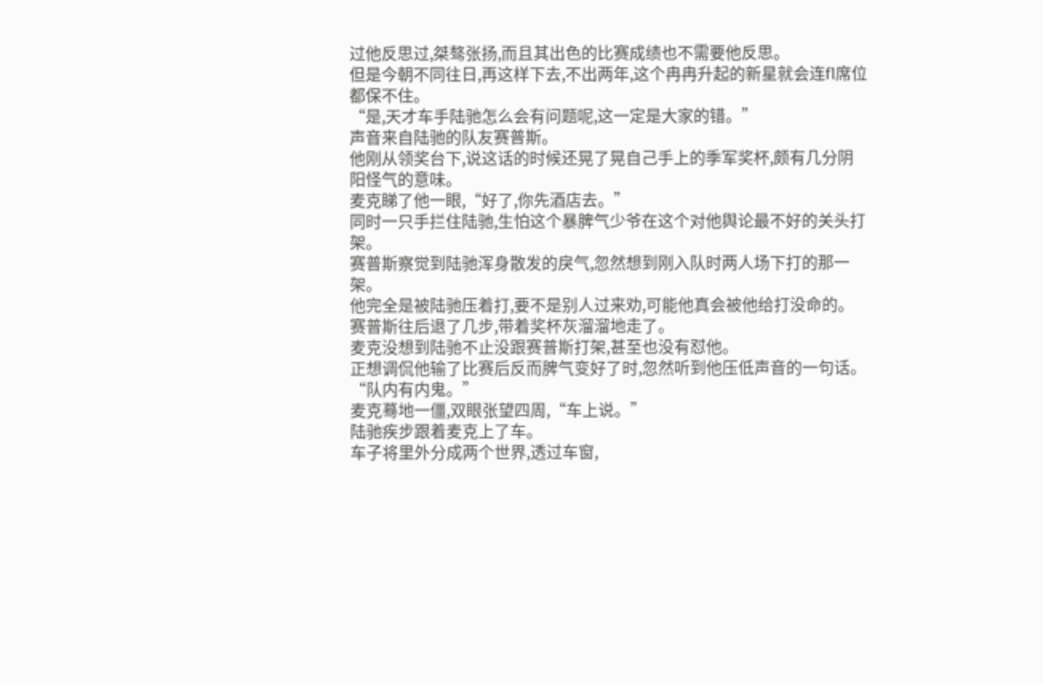过他反思过,桀骜张扬,而且其出色的比赛成绩也不需要他反思。
但是今朝不同往日,再这样下去,不出两年,这个冉冉升起的新星就会连f1席位都保不住。
“是,天才车手陆驰怎么会有问题呢,这一定是大家的错。”
声音来自陆驰的队友赛普斯。
他刚从领奖台下,说这话的时候还晃了晃自己手上的季军奖杯,颇有几分阴阳怪气的意味。
麦克睇了他一眼,“好了,你先酒店去。”
同时一只手拦住陆驰,生怕这个暴脾气少爷在这个对他舆论最不好的关头打架。
赛普斯察觉到陆驰浑身散发的戾气,忽然想到刚入队时两人场下打的那一架。
他完全是被陆驰压着打,要不是别人过来劝,可能他真会被他给打没命的。
赛普斯往后退了几步,带着奖杯灰溜溜地走了。
麦克没想到陆驰不止没跟赛普斯打架,甚至也没有怼他。
正想调侃他输了比赛后反而脾气变好了时,忽然听到他压低声音的一句话。
“队内有内鬼。”
麦克蓦地一僵,双眼张望四周,“车上说。”
陆驰疾步跟着麦克上了车。
车子将里外分成两个世界,透过车窗,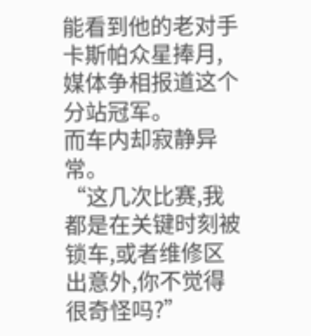能看到他的老对手卡斯帕众星捧月,媒体争相报道这个分站冠军。
而车内却寂静异常。
“这几次比赛,我都是在关键时刻被锁车,或者维修区出意外,你不觉得很奇怪吗?”